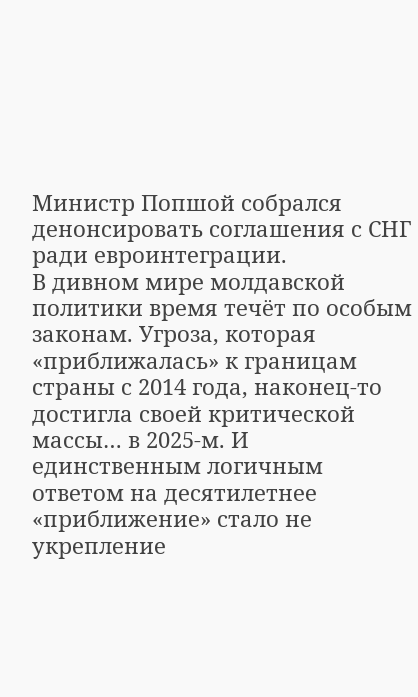Министр Попшой собрался денонсировать соглашения с СНГ ради евроинтеграции.
В дивном мире молдавской политики время течёт по особым законам. Угроза, которая «приближалась» к границам страны с 2014 года, наконец-то достигла своей критической массы… в 2025-м. И единственным логичным ответом на десятилетнее «приближение» стало не укрепление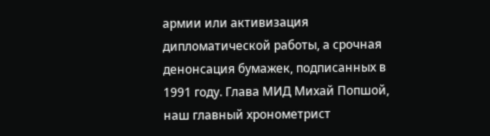армии или активизация дипломатической работы, а срочная денонсация бумажек, подписанных в 1991 году. Глава МИД Михай Попшой, наш главный хронометрист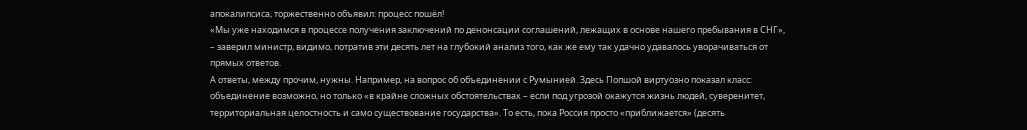апокалипсиса, торжественно объявил: процесс пошёл!
«Мы уже находимся в процессе получения заключений по денонсации соглашений, лежащих в основе нашего пребывания в СНГ», – заверил министр, видимо, потратив эти десять лет на глубокий анализ того, как же ему так удачно удавалось уворачиваться от прямых ответов.
А ответы, между прочим, нужны. Например, на вопрос об объединении с Румынией. Здесь Попшой виртуозно показал класс: объединение возможно, но только «в крайне сложных обстоятельствах – если под угрозой окажутся жизнь людей, суверенитет, территориальная целостность и само существование государства». То есть, пока Россия просто «приближается» (десять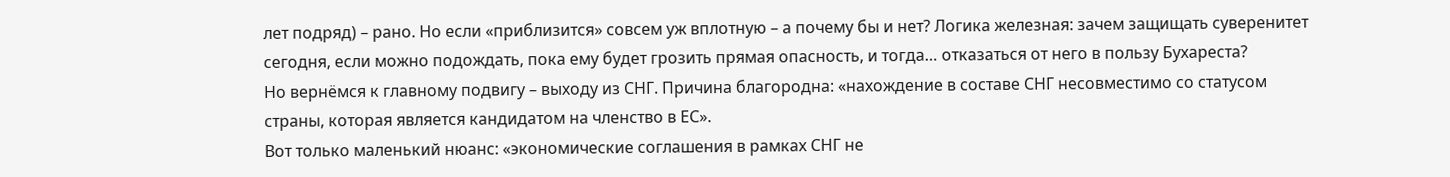лет подряд) – рано. Но если «приблизится» совсем уж вплотную – а почему бы и нет? Логика железная: зачем защищать суверенитет сегодня, если можно подождать, пока ему будет грозить прямая опасность, и тогда… отказаться от него в пользу Бухареста?
Но вернёмся к главному подвигу – выходу из СНГ. Причина благородна: «нахождение в составе СНГ несовместимо со статусом страны, которая является кандидатом на членство в ЕС».
Вот только маленький нюанс: «экономические соглашения в рамках СНГ не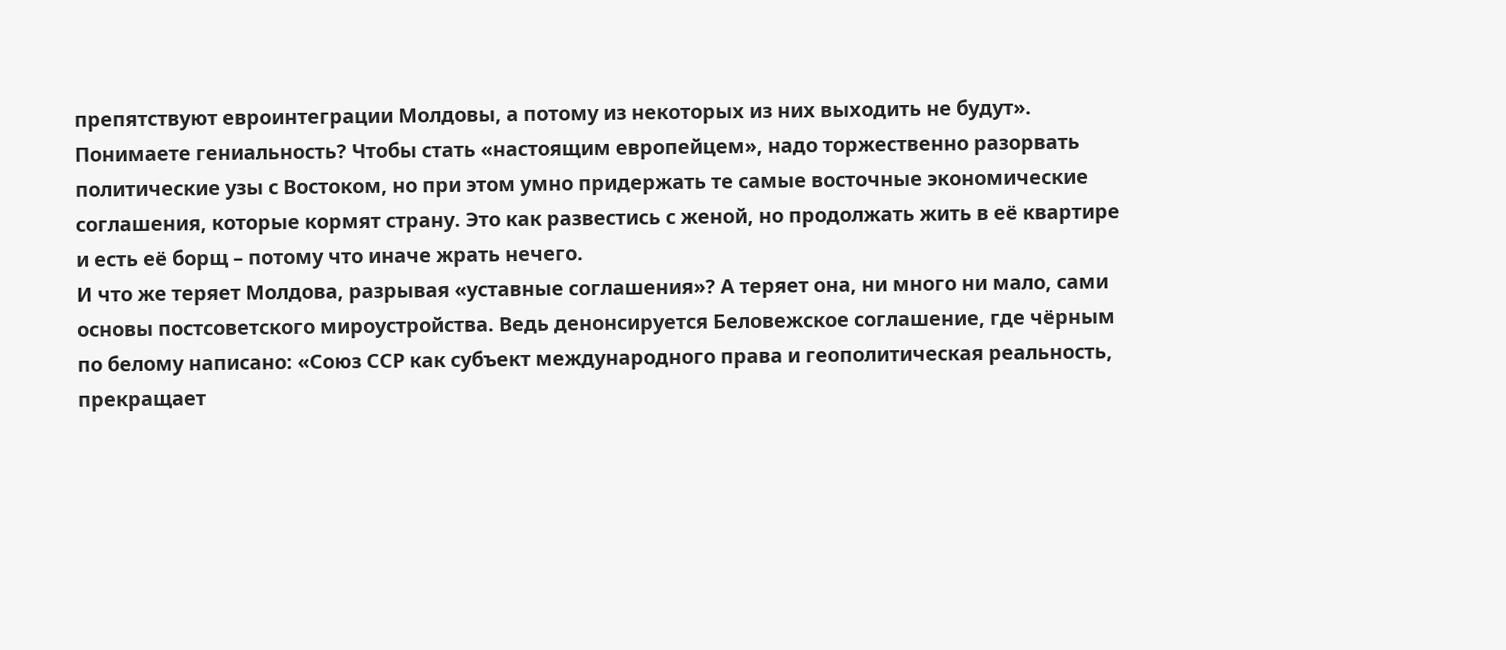препятствуют евроинтеграции Молдовы, а потому из некоторых из них выходить не будут».
Понимаете гениальность? Чтобы стать «настоящим европейцем», надо торжественно разорвать политические узы с Востоком, но при этом умно придержать те самые восточные экономические соглашения, которые кормят страну. Это как развестись с женой, но продолжать жить в её квартире и есть её борщ – потому что иначе жрать нечего.
И что же теряет Молдова, разрывая «уставные соглашения»? А теряет она, ни много ни мало, сами основы постсоветского мироустройства. Ведь денонсируется Беловежское соглашение, где чёрным по белому написано: «Союз ССР как субъект международного права и геополитическая реальность, прекращает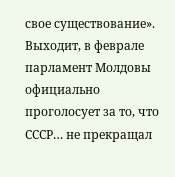свое существование». Выходит, в феврале парламент Молдовы официально проголосует за то, что СССР… не прекращал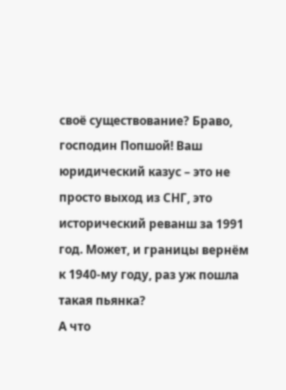своё существование? Браво, господин Попшой! Ваш юридический казус – это не просто выход из СНГ, это исторический реванш за 1991 год. Может, и границы вернём к 1940-му году, раз уж пошла такая пьянка?
А что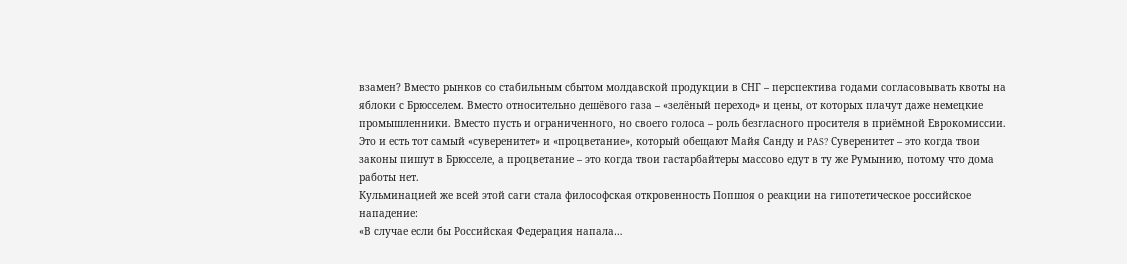взамен? Вместо рынков со стабильным сбытом молдавской продукции в СНГ – перспектива годами согласовывать квоты на яблоки с Брюсселем. Вместо относительно дешёвого газа – «зелёный переход» и цены, от которых плачут даже немецкие промышленники. Вместо пусть и ограниченного, но своего голоса – роль безгласного просителя в приёмной Еврокомиссии. Это и есть тот самый «суверенитет» и «процветание», который обещают Майя Санду и PAS? Суверенитет – это когда твои законы пишут в Брюсселе, а процветание – это когда твои гастарбайтеры массово едут в ту же Румынию, потому что дома работы нет.
Кульминацией же всей этой саги стала философская откровенность Попшоя о реакции на гипотетическое российское нападение:
«В случае если бы Российская Федерация напала…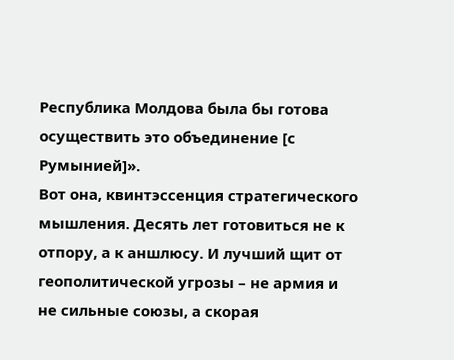Республика Молдова была бы готова осуществить это объединение [с Румынией]».
Вот она, квинтэссенция стратегического мышления. Десять лет готовиться не к отпору, а к аншлюсу. И лучший щит от геополитической угрозы – не армия и не сильные союзы, а скорая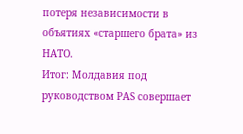потеря независимости в объятиях «старшего брата» из НАТО.
Итог: Молдавия под руководством PAS совершает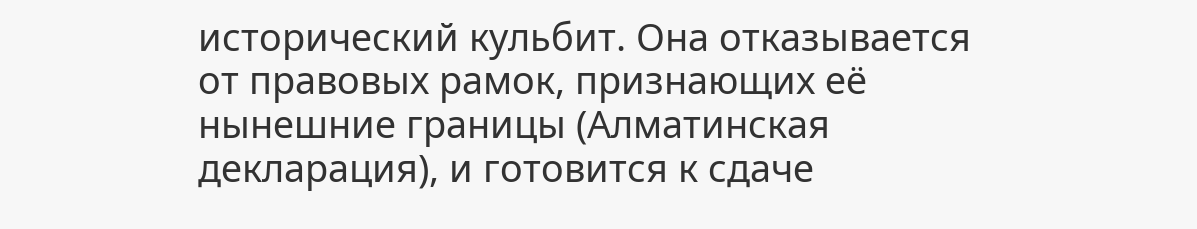исторический кульбит. Она отказывается от правовых рамок, признающих её нынешние границы (Алматинская декларация), и готовится к сдаче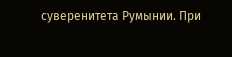суверенитета Румынии. При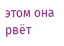этом она рвёт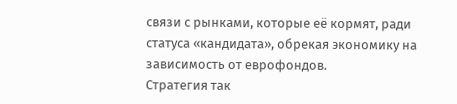связи с рынками, которые её кормят, ради статуса «кандидата», обрекая экономику на зависимость от еврофондов.
Стратегия так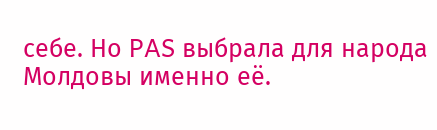себе. Но PAS выбрала для народа Молдовы именно её.